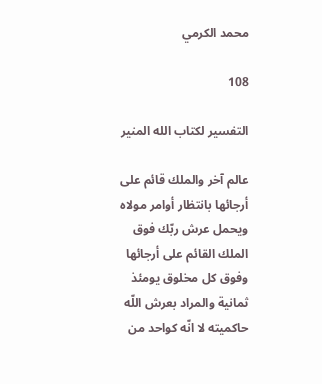محمد الكرمي

108

التفسير لكتاب الله المنير

عالم آخر والملك قائم على أرجائها بانتظار أوامر مولاه ويحمل عرش ربّك فوق الملك القائم على أرجائها وفوق كل مخلوق يومئذ ثمانية والمراد بعرش اللّه حاكميته لا انّه كواحد من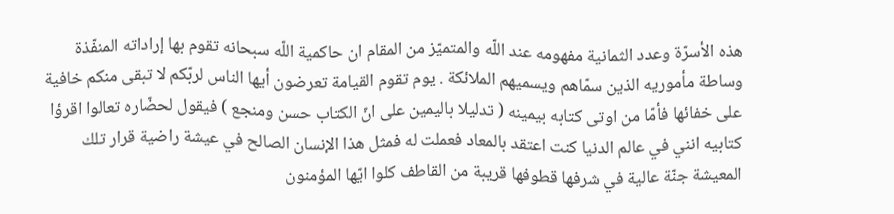هذه الأسرّة وعدد الثمانية مفهومه عند اللّه والمتميّز من المقام ان حاكمية اللّه سبحانه تقوم بها إراداته المنفّذة وساطة مأموريه الذين سمّاهم ويسميهم الملائكة . يوم تقوم القيامة تعرضون أيها الناس لربّكم لا تبقى منكم خافية على خفائها فأمّا من اوتى كتابه بيمينه ( تدليلا باليمين على انّ الكتاب حسن ومنجع ) فيقول لحضّاره تعالوا اقرؤا كتابيه انني في عالم الدنيا كنت اعتقد بالمعاد فعملت له فمثل هذا الإنسان الصالح في عيشة راضية قرار تلك المعيشة جنّة عالية في شرفها قطوفها قريبة من القاطف كلوا ايّها المؤمنون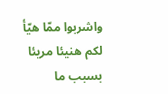واشربوا ممّا هيّأ لكم هنيئا مريئا بسبب ما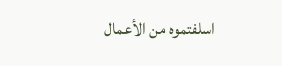اسلفتموه من الأعمال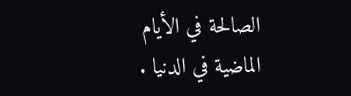الصالحة في الأيام الماضية في الدنيا .